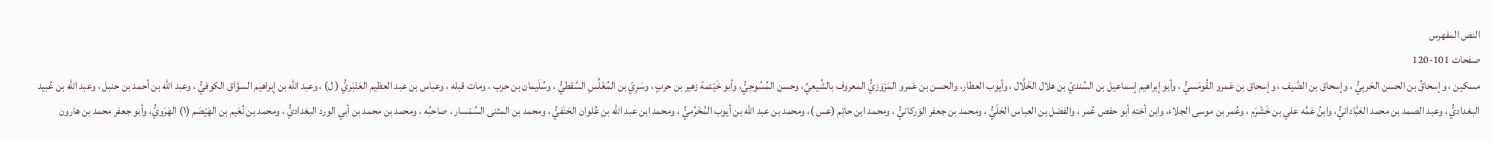النص المفهرس
صفحات 101-120
مسكين ، وإسحاقُ بن الحسن الحَربِيُّ ، وإسحاق بن الضّيف ، وإسحاق بن عَمرو القُومَسيُّ ، وأبو إبراهيم إسماعيل بن السِّنديّ بن هلال الخَلَّال ، وأيوب العطار، والحسن بن عَمرو المَرْوَزيُّ المعروف بالشِّيعيِّ، وحسن المُسُوحِيُّ، وأبو خَيْئمة زهير بن حربٍ ، وسَرِيّ بن المُغَلِّسِ السَّقطيُّ ، وسُلَيمان بن حرب ، ومات قبله ، وعباس بن عبد العظيم العَنْبَريُّ ( ل) ، وعبد الله بن إبراهيم السوَّاق الكوفيُّ ، وعبد الله بن أحمد بن حنبل ، وعبد الله بن عُبيد البغداديُّ ، وعبد الصمد بن محمد العَبَّادانيُّ، وابنُ عَمِّه علي بن خَشْرَم ، وعُمر بن موسى الجلاء، وابن أخته أبو حفص عُمر ، والفضل بن العباس الحَلَيُّ ، ومحمد بن جعفر الوَركانيُّ ، ومحمد ابن حاتِم (عس )، ومحمد بن عبد الله بن أيوب المُخَرِّميُّ ، ومحمد ابن عبد الله بن عُلوان الحَنَفيُّ ، ومحمد بن المثنى السِّمْسار ، صاحبُه ، ومحمد بن محمد بن أبي الورد البغداديُّ ، ومحمد بن نُعَيم بن الهَيْصَم (١) الهَرَويُّ، وأبو جعفر محمد بن هارون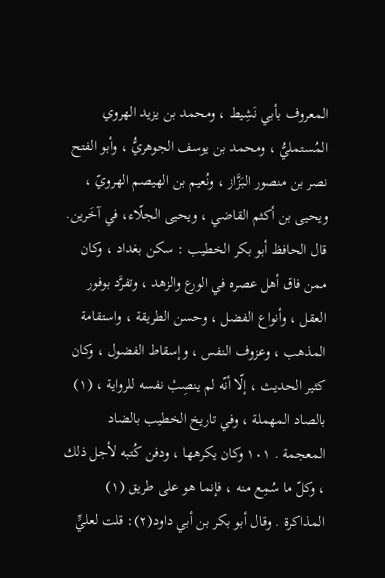المعروف بأبي نَشِيط ، ومحمد بن يزيد الهروي المُستمليُّ ، ومحمد بن يوسف الجوهريُّ ، وأبو الفتح نصر بن منصور البَزَّاز ، ونُعيم بن الهيصم الهرويّ ، ويحيى بن أكثم القاضي ، ويحيى الجلّاء، في آخَرين. قال الحافظ أبو بكر الخطيب : سكن بغداد ، وكان ممن فاق أهل عصره في الورع والزهد ، وتفرَّد بوفور العقل ، وأنواع الفضل ، وحسن الطريقة ، واستقامة المذهب ، وعزوف النفس ، وإسقاط الفضول ، وكان كثير الحديث ، إلّا أنّه لم ينصِبْ نفسه للرواية ، (١) بالصاد المهملة ، وفي تاريخ الخطيب بالضاد المعجمة . ١٠١ وكان يكرهها ، ودفن كُتبه لأجل ذلك ، وكلّ ما سُمِع منه ، فإنما هو على طريق (١) المذاكرة . وقال أبو بكر بن أبي داود(٢): قلت لعليٍّ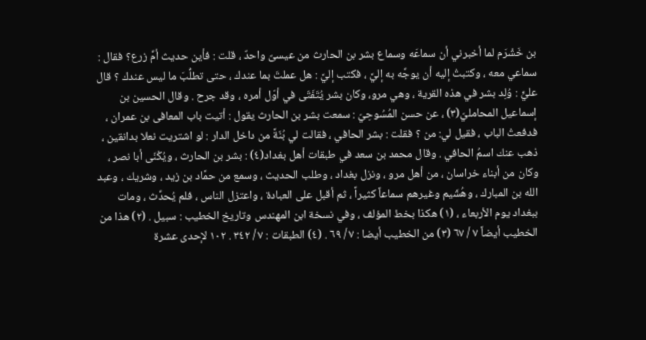بن خَشْرَم لما أخبرني أن سماعَه وسماع بشر بن الحارث من عيسىٌ واحدٌ ، قلت : فأين حديث أمِّ زرع؟ فقال : سماعي معه ، وكتبتُ إليه أن يوجِّه به إليَّ ، فكتب إليَّ : هل عملتَ بما عندك ، حتى تطلُّبَ ما ليس عندك ؟ قال عليٍّ : وُلِد بشر في هذه القرية ، وهي مرو، وكان بشر يُتَفَتّى في أوّل أمره ، وقد جرح . وقال الحسين بن إسماعيل المحامليّ(٣) ، عن حسن المُسُوحِيّ : سمعت بشر بن الحارث يقول : أتيت باب المعافى بن عمران ، فدفعتُ الباب ، فقيل لي: من ؟ فقلت : بشر الحافي ، فقالت لي بُنّةً من داخل الدار : لو اشتريت نعلا بدانقين ، ذهب عنك اسمُ الحافي . وقال محمد بن سعد في طبقات أهل بغداد(٤) : بشر بن الحارث ، ويُكْنَى أبا نصر ، وكان من أبناء خراسان ، من أهل مرو ، ونزل بغداد ، وطلب الحديث ، وسمع من حمَّاد بن زيد ، وشريك ، وعبد الله بن المبارك ، وهُشَيم وغيرهم سماعاً كثيراً ، ثم أقبل على العبادة ، واعتزل الناس ، فلم يُحدِّث ، ومات ببغداد يوم الأربعاء ، (١) هكذا بخط المؤلف ، وفي نسخة ابن المهندس وتاريخ الخطيب : سبيل . (٢) هذا من الخطيب أيضاً ٧ / ٦٧ (٣) من الخطيب أيضا : ٧ / ٦٩ . (٤) الطبقات : ٧ / ٣٤٢ . ١٠٢ لإحدى عشرة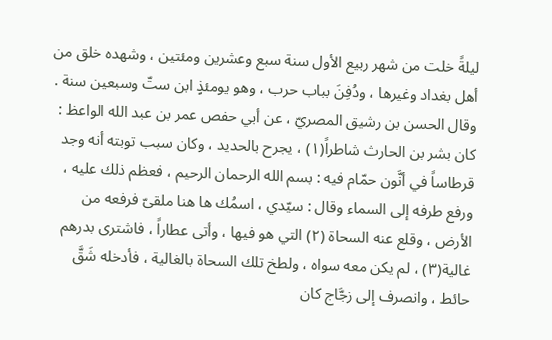ليلةً خلت من شهر ربيع الأول سنة سبع وعشرين ومئتين ، وشهده خلق من أهل بغداد وغيرها ، ودُفِنَ بباب حرب ، وهو يومئذٍ ابن ستّ وسبعين سنة . وقال الحسن بن رشيق المصريّ ، عن أبي حفص عمر بن عبد الله الواعظ : كان بشر بن الحارث شاطراً(١) ، يجرح بالحديد ، وكان سبب توبته أنه وجد قرطاساً في أنَّون حمّام فيه : بسم الله الرحمان الرحيم ، فعظم ذلك عليه ، ورفع طرفه إلى السماء وقال : سيّدي ، اسمُك ها هنا ملقىّ فرفعه من الأرض ، وقلع عنه السحاة (٢) التي هو فيها ، وأتى عطاراً ، فاشترى بدرهم غالية(٣) ، لم يكن معه سواه ، ولطخ تلك السحاة بالغالية ، فأدخله شَقَّ حائط ، وانصرف إلى زجَّاج كان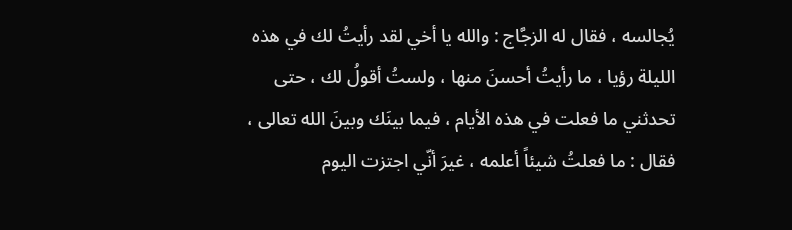يُجالسه ، فقال له الزجَّاج : والله يا أخي لقد رأيتُ لك في هذه الليلة رؤيا ، ما رأيتُ أحسنَ منها ، ولستُ أقولُ لك ، حتى تحدثني ما فعلت في هذه الأيام ، فيما بينَك وبينَ الله تعالى ، فقال : ما فعلتُ شيئاً أعلمه ، غيرَ أنّي اجتزت اليوم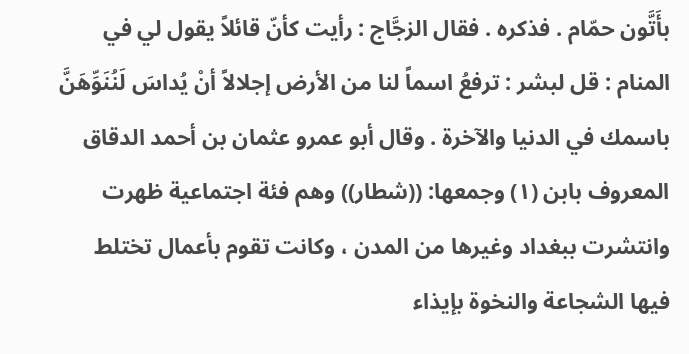بأَتَّون حمّام . فذكره . فقال الزجَّاج : رأيت كأنّ قائلاً يقول لي في المنام : قل لبشر : ترفعُ اسماً لنا من الأرض إجلالاً أنْ يُداسَ لَنُنَوِّهَنَّ باسمك في الدنيا والآخرة . وقال أبو عمرو عثمان بن أحمد الدقاق المعروف بابن (١) وجمعها: ((شطار)) وهم فئة اجتماعية ظهرت وانتشرت ببغداد وغيرها من المدن ، وكانت تقوم بأعمال تختلط فيها الشجاعة والنخوة بإيذاء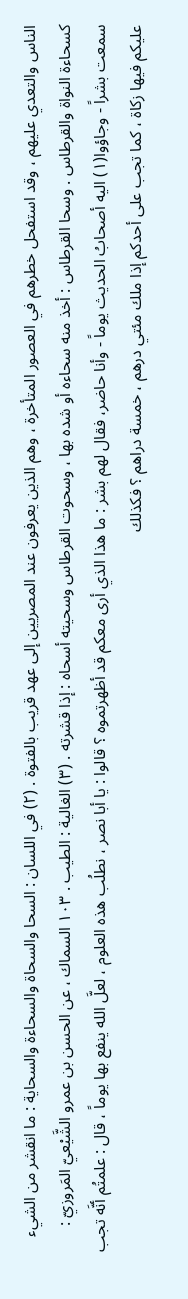الناس والتعدي عليهم ، وقد استفحل خطرهم في العصور المتأخرة ، وهم الذين يعرفون عند المصريين إلى عهد قريب بالفتوة . (٢) في اللسان : السحا والسحاة والسحاءة والسحاية : ما انقشر من الشيء كسحاءة النواة والقرطاس . وسحا القرطاس : أخذ منه سحاءه أو شده بها ، وسحوت القرطاس وسحيته أسحاه : إذا قشرته . (٣) الغالية : الطيب . ١٠٣ السماك ، عن الحسن بن عمرو الشَّيْعيّ المَروزيّ : سمعت بشراً - وجاؤوا(١) اليه أصحابُ الحديث يوماً - وأنا حاضر، فقال لهم بشر : ما هذا الذي أرى معكم قد أظهرتموه ؟ قالوا : يا أبا نصر ، نطلُب هذه العلوم ، لعلَّ الله ينفع بها يوماً ، قال : علمتُم أنَّه تجب عليكم فيها زكاة ، كما تجب على أحدكم إذا ملك مئتي درهم ، خمسة دراهم ؟ فكذلك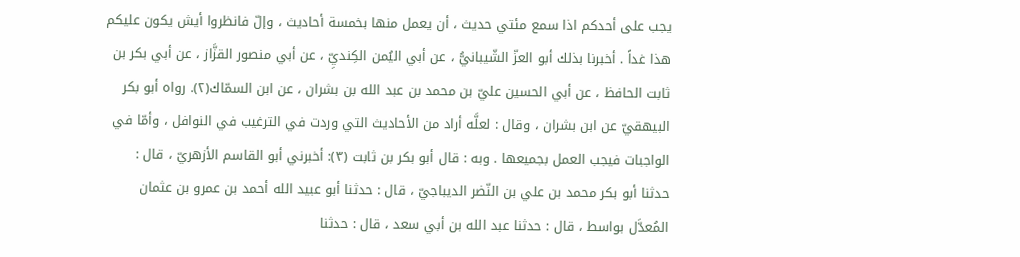يجب على أحدکم اذا سمع مئتي حديث ، أن يعمل منها بخمسة أحاديث ، وإلّ فانظروا أيش يكون عليكم هذا غداً . أخبرنا بذلك أبو العزّ الشّيبانيُّ ، عن أبي اليُمن الكِنديِّ ، عن أبي منصور القزَّاز ، عن أبي بكر بن ثابت الحافظ ، عن أبي الحسين عليّ بن محمد بن عبد الله بن بشران ، عن ابن السمّاك(٢). رواه أبو بكر البيهقيّ عن ابن بشران ، وقال : لعلَّه أراد من الأحاديث التي وردت في الترغيب في النوافل ، وأمّا في الواجبات فيجب العمل بجميعها . وبه : قال أبو بكر بن ثابت (٣): أخبرني أبو القاسم الأزهريّ ، قال : حدثنا أبو بكر محمد بن علي بن النّضر الديباجيّ ، قال : حدثنا أبو عبيد الله أحمد بن عمرو بن عثمان المُعدَّل بواسط ، قال : حدثنا عبد الله بن أبي سعد ، قال : حدثنا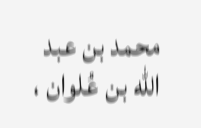محمد بن عبد الله بن عُلوان ،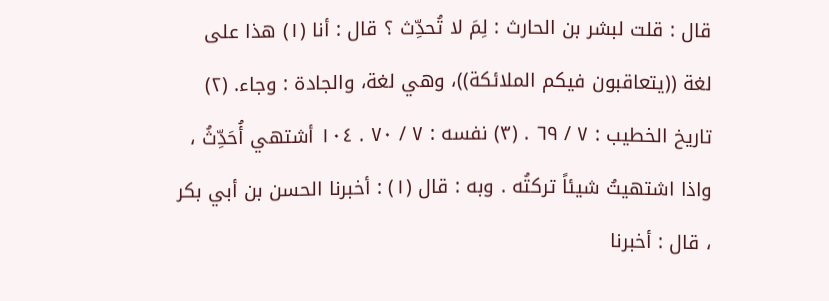قال : قلت لبشر بن الحارث : لِمَ لا تُحدِّث ؟ قال : أنا (١) هذا على لغة ((يتعاقبون فيكم الملائكة))، وهي لغة، والجادة : وجاء. (٢) تاريخ الخطيب : ٧ / ٦٩ . (٣) نفسه : ٧ / ٧٠ . ١٠٤ أشتهي أُحَدِّثُ ، واذا اشتهيتُ شيئاً تركتُه . وبه : قال (١) : أخبرنا الحسن بن أبي بكر ، قال : أخبرنا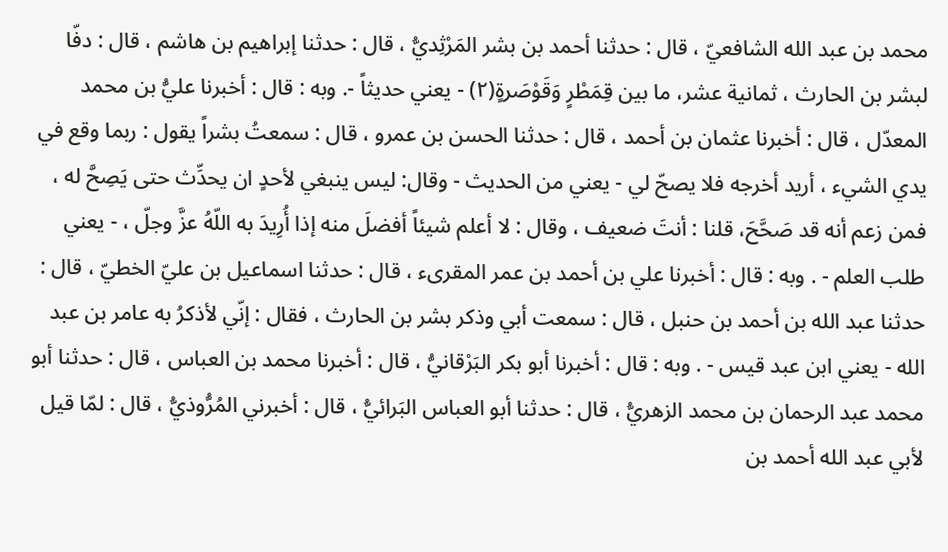محمد بن عبد الله الشافعيّ ، قال : حدثنا أحمد بن بشر المَرْثِديُّ ، قال : حدثنا إبراهيم بن هاشم ، قال : دفّا لبشر بن الحارث ، ثمانية عشر، ما بين قِمَطْرٍ وَقَوْصَرةٍ(٢) - يعني حديثاً -. وبه : قال : أخبرنا عليُّ بن محمد المعدّل ، قال : أخبرنا عثمان بن أحمد ، قال : حدثنا الحسن بن عمرو ، قال : سمعتُ بشراً يقول : ربما وقع في يدي الشيء ، أريد أخرجه فلا يصحّ لي - يعني من الحديث - وقال: ليس ينبغي لأحدٍ ان يحدِّث حتى يَصِحَّ له ، فمن زعم أنه قد صَحَّحَ، قلنا : أنتَ ضعيف ، وقال : لا أعلم شيئاً أفضلَ منه إذا أُرِيدَ به اللّهُ عزَّ وجلّ ، - يعني طلب العلم - . وبه : قال : أخبرنا علي بن أحمد بن عمر المقرىء ، قال : حدثنا اسماعيل بن عليّ الخطيّ ، قال : حدثنا عبد الله بن أحمد بن حنبل ، قال : سمعت أبي وذكر بشر بن الحارث ، فقال : إنّي لأذكرُ به عامر بن عبد الله - يعني ابن عبد قيس - . وبه : قال : أخبرنا أبو بكر البَرْقانيُّ ، قال : أخبرنا محمد بن العباس ، قال : حدثنا أبو محمد عبد الرحمان بن محمد الزهريُّ ، قال : حدثنا أبو العباس البَرائيُّ ، قال : أخبرني المُرُّوذيُّ ، قال : لمّا قيل لأبي عبد الله أحمد بن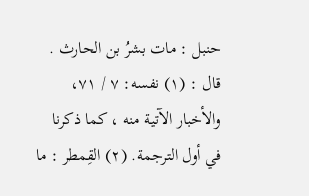حنبل : مات بشرُ بن الحارث . قال : (١) نفسه: ٧ / ٧١، والأخبار الآتية منه ، كما ذكرنا في أول الترجمة. (٢) القِمطر : ما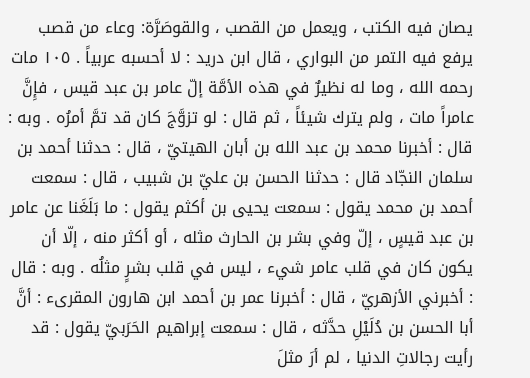يصان فيه الكتب ، ويعمل من القصب ، والقوصَرَّة: وعاء من قصب يرفع فيه التمر من البواري ، قال ابن دريد : لا أحسبه عربياً . ١٠٥ مات رحمه الله ، وما له نظيرٌ في هذه الأمَّة إلّ عامر بن عبد قيس ، فإِنَّ عامراً مات ، ولم يترك شيئاً ، ثم قال : لو تزوَّجَ كان قد تمَّ أمرُه . وبه : قال : أخبرنا محمد بن عبد الله بن أبان الهيتيّ ، قال : حدثنا أحمد بن سلمان النجّاد قال : حدثنا الحسن بن عليّ بن شبيب ، قال : سمعت أحمد بن محمد يقول : سمعت يحيى بن أكثم يقول : ما بَلَغَنا عن عامر بن عبد قيسٍ ، إلّ وفي بشر بن الحارث مثله ، أو أكثر منه ، إلّا أن يكون كان في قلب عامر شيء ، ليس في قلب بشرٍ مثلُه . وبه : قال : أخبرني الأزهريّ ، قال : أخبرنا عمر بن أحمد ابن هارون المقرىء : أنَّ أبا الحسن بن دُلَيْلِ حدَّثه ، قال : سمعت إبراهيم الحَرَبيّ يقول : قد رأيت رجالاتِ الدنيا ، لم أرَ مثلَ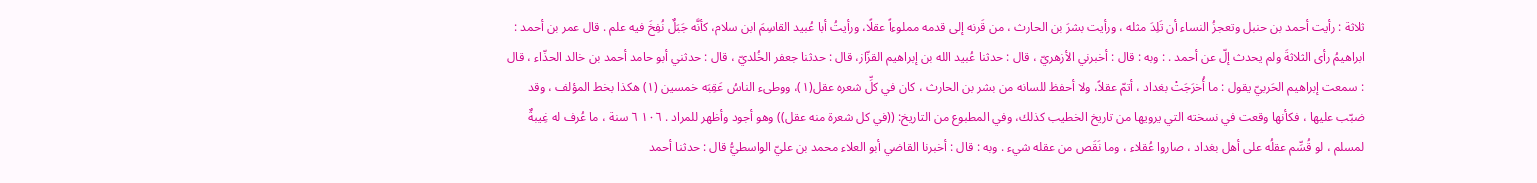ثلاثة : رأيت أحمد بن حنبل وتعجزُ النساء أن تَلِدَ مثله ، ورأيت بشرَ بن الحارث ، من قَرنه إلى قدمه مملوءاً عقلًا، ورأيتُ أبا عُبيد القاسِمَ ابن سلام، كأنَّه جَبَلٌ نُفِخَ فيه علم . قال عمر بن أحمد : ابراهيمُ رأى الثلاثةَ ولم يحدث إلّ عن أحمد . : وبه : قال : أخبرني الأزهريّ ، قال : حدثنا عُبيد الله بن إبراهيم القزّاز، قال : حدثنا جعفر الخُلديّ ، قال : حدثني أبو حامد أحمد بن خالد الحذّاء ، قال : سمعت إبراهيم الحَربيّ يقول : ما أُخرَجَتْ بغداد ، أتمّ عقلاً، ولا أحفظ للسانه من بشر بن الحارث ، كان في كلِّ شعره عقل(١)، ووطىء الناسُ عَقِبَه خمسين (١) هكذا بخط المؤلف ، وقد ضبّب عليها ، فكأنها وقعت في نسخته التي يرويها من تاريخ الخطيب كذلك، وفي المطبوع من التاريخ: ((في كل شعرة منه عقل)) وهو أجود وأظهر للمراد . ١٠٦ ٦ سنة ، ما عُرف له غِيبةٌ لمسلم ، لو قُسِّم عقلُه على أهل بغداد ، صاروا عُقلاء ، وما نَقَص من عقله شيء . وبه : قال : أخبرنا القاضي أبو العلاء محمد بن عليّ الواسطيُّ قال : حدثنا أحمد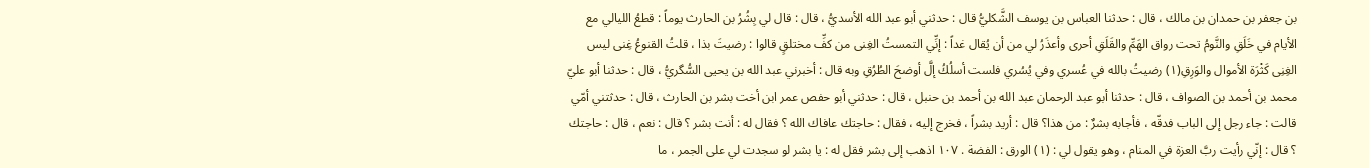بن جعفر بن حمدان بن مالك ، قال : حدثنا العباس بن يوسف الشَّكليُّ قال : حدثني أبو عبد الله الأسديُّ ، قال : قال لي بِشُرُ بن الحارث يوماً : قطعُ الليالي مع الأيام في خَلَقِ والنَّومُ تحت رواق الهَمِّ والقَلَقِ أحرى وأعذَرُ لي من أن يُقال غداً : إنِّي التمستُ الغِنى من كفِّ مختلقٍ قالوا : رضيتَ بذا ، قلتُ القنوعُ غِنى ليس الغِنِى كَثْرَة الأموال والوَرِقِ(١) رضيتُ بالله في عُسري وفي يُسُري فلست أسلُكُ إلَّ أوضحَ الطُرُقِ وبه قال : أخبرني عبد الله بن یحیی السُّگريُّ ، قال : حدثنا أبو عليّ محمد بن أحمد بن الصواف ، قال : حدثنا أبو عبد الرحمان عبد الله بن أحمد بن حنبل ، قال : حدثني أبو حفص عمر ابن أخت بشر بن الحارث ، قال : حدثتني أمّي قالت : جاء رجل إلى الباب فدقّه ، فأجابه بشرٌ : من هذا؟ قال : أريد بشراً ، فخرج إليه ، فقال : حاجتك عافاك الله ؟ فقال له : أنت بشر ؟ قال : نعم ، قال : حاجتك ؟ قال : إنّي رأيت ربَّ العزة في المنام ، وهو يقول لي : (١) الورق : الفضة . ١٠٧ اذهب إلى بشر فقل له : يا بشر لو سجدت لي على الجمر ، ما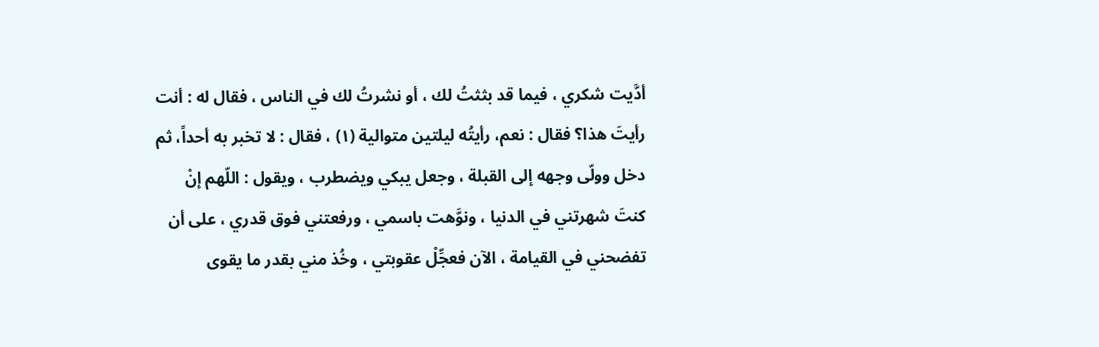أدَّيت شكري ، فيما قد بثثتُ لك ، أو نشرتُ لك في الناس ، فقال له : أنت رأيتَ هذا؟ فقال : نعم، رأيتُه ليلتين متوالية (١) ، فقال : لا تخبر به أحداً، ثم دخل وولّى وجهه إلى القبلة ، وجعل يبكي ويضطرب ، ويقول : اللّهم إنْ كنتَ شهرتني في الدنيا ، ونوَّهت باسمي ، ورفعتني فوق قدري ، على أن تفضحني في القيامة ، الآن فعجِّلْ عقوبتي ، وخُذ مني بقدر ما يقوى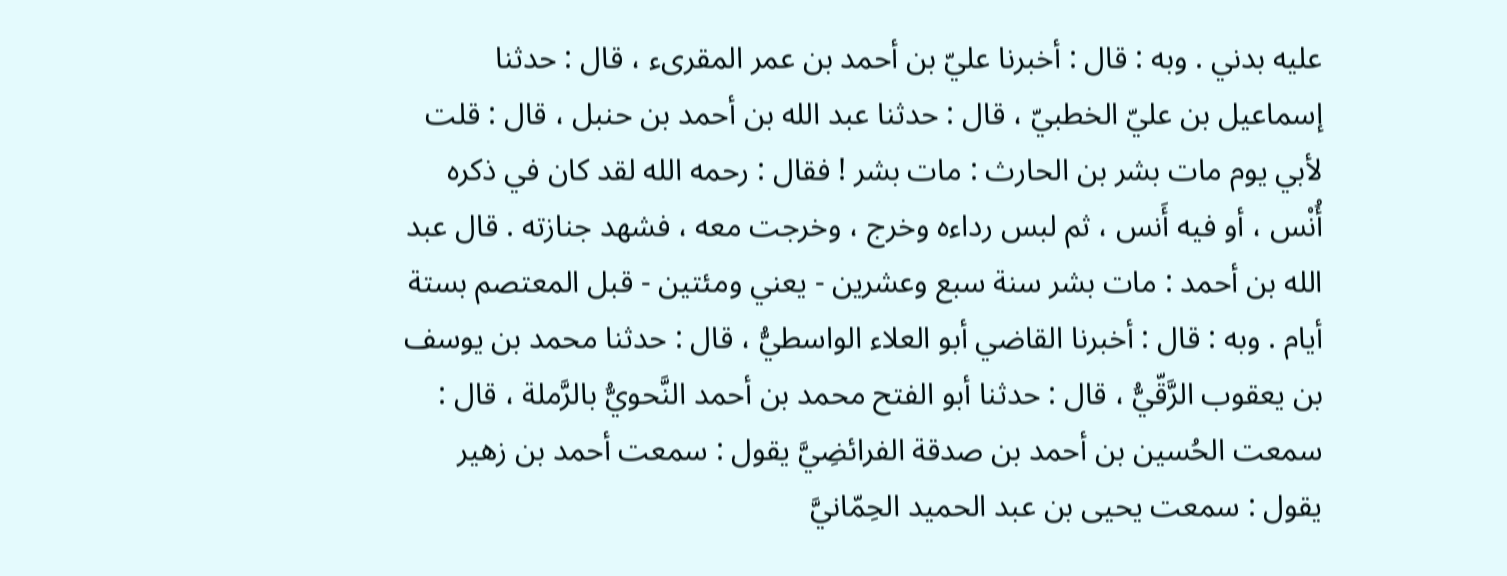عليه بدني . وبه : قال : أخبرنا عليّ بن أحمد بن عمر المقرىء ، قال : حدثنا إسماعيل بن عليّ الخطبيّ ، قال : حدثنا عبد الله بن أحمد بن حنبل ، قال : قلت لأبي يوم مات بشر بن الحارث : مات بشر ! فقال : رحمه الله لقد كان في ذكره أُنْس ، أو فيه أَنس ، ثم لبس رداءه وخرج ، وخرجت معه ، فشهد جنازته . قال عبد الله بن أحمد : مات بشر سنة سبع وعشرين - يعني ومئتين - قبل المعتصم بستة أيام . وبه : قال : أخبرنا القاضي أبو العلاء الواسطيُّ ، قال : حدثنا محمد بن يوسف بن يعقوب الرَّقّيُّ ، قال : حدثنا أبو الفتح محمد بن أحمد النَّحويُّ بالرَّملة ، قال : سمعت الحُسين بن أحمد بن صدقة الفرائضِيَّ يقول : سمعت أحمد بن زهير يقول : سمعت يحيى بن عبد الحميد الحِمّانيَّ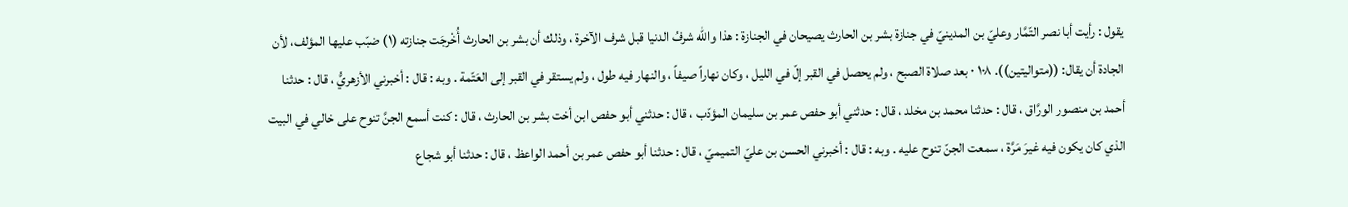يقول : رأيت أبا نصر التّمَّار وعليّ بن المدينيّ في جنازة بشر بن الحارث يصيحان في الجنازة : هذا والله شرفُ الدنيا قبل شرف الآخرة ، وذلك أن بشر بن الحارث أُخْرجَت جنازته (١) ضبّب عليها المؤلف، لأن الجادة أن يقال: ((متواليتين)). ١٠٨ ٠ بعد صلاة الصبح ، ولم يحصل في القبر إلّ في الليل ، وكان نهاراً صيفاً ، والنهار فيه طول ، ولم يستقر في القبر إلى العَتّمة . وبه : قال : أخبرني الأزهريُّ ، قال : حدثنا أحمد بن منصور الورَّاق ، قال : حدثنا محمد بن مخلد ، قال : حدثني أبو حفص عمر بن سليمان المؤدّب ، قال : حدثني أبو حفص ابن أخت بشر بن الحارث ، قال : كنت أسمع الجنَّ تنوح على خالي في البيت الذي كان يكون فيه غيرَ مَرَّة ، سمعت الجنّ تنوح عليه . وبه : قال : أخبرني الحسن بن عليّ التميميّ ، قال : حدثنا أبو حفص عمر بن أحمد الواعظ ، قال : حدثنا أبو شجاع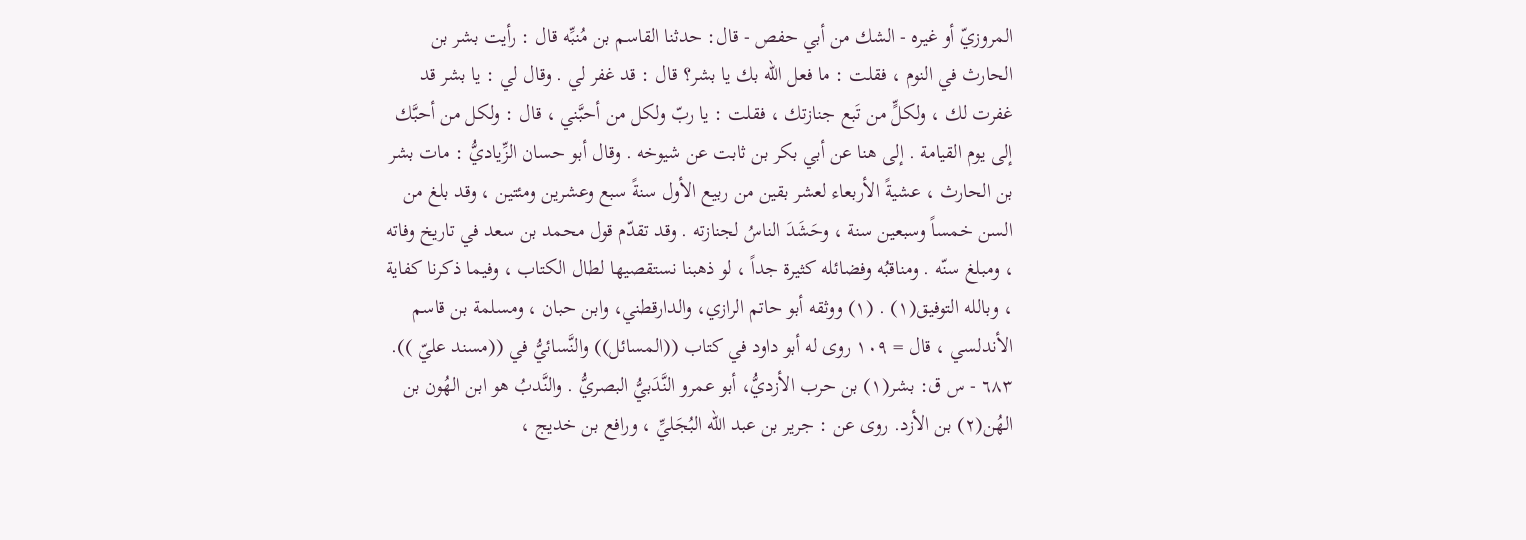المروزيّ أو غيره - الشك من أبي حفص - قال: حدثنا القاسم بن مُنبِّه قال : رأيت بشر بن الحارث في النوم ، فقلت : ما فعل الله بك يا بشر؟ قال : قد غفر لي . وقال لي : يا بشر قد غفرت لك ، ولكلٍّ من تَبع جنازتك ، فقلت : يا ربّ ولكل من أحبَّني ، قال : ولكل من أحبَّك إلى يوم القيامة . إلى هنا عن أبي بكر بن ثابت عن شيوخه . وقال أبو حسان الزِّياديُّ : مات بشر بن الحارث ، عشيةً الأربعاء لعشر بقين من ربيع الأول سنةً سبع وعشرين ومئتين ، وقد بلغ من السن خمساً وسبعين سنة ، وحَشَدَ الناسُ لجنازته . وقد تقدّم قول محمد بن سعد في تاريخ وفاته ، ومبلغ سنّه . ومناقبُه وفضائله كثيرة جداً ، لو ذهبنا نستقصيها لطال الكتاب ، وفيما ذكرنا كفاية ، وبالله التوفيق(١) . (١) ووثقه أبو حاتم الرازي، والدارقطني، وابن حبان ، ومسلمة بن قاسم الأندلسي ، قال = ١٠٩ روى له أبو داود في كتاب ((المسائل)) والنَّسائيُّ في ((مسند عليّ )). ٦٨٣ - س ق: بشر(١) بن حرب الأزديُّ، أبو عمرو النَّدَبيُّ البصريُّ . والنَّدبُ هو ابن الهُون بن الهُن(٢) بن الأزد. روى عن : جرير بن عبد الله البُجَليِّ ، ورافع بن خديج ،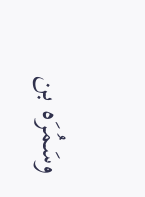وسَمُرَه بن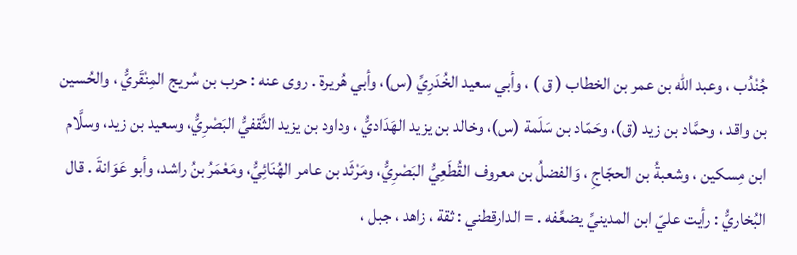جُنْدُب ، وعبد الله بن عمر بن الخطاب ( ق ) ، وأبي سعيد الخُدَرِيِّ (س)، وأبي هُريرة . روى عنه : حرب بن سُريج المِنْقَريُّ ، والحُسين بن واقد ، وحمَّاد بن زيد (ق)، وحَمّاد بن سَلَمة (س)، وخالد بن يزيد الهَدَاديُّ ، وداود بن يزيد الثَّقفيُّ البَصْرِيُّ، وسعيد بن زيد، وسلَّام ابن مِسكين ، وشعبةُ بن الحجّاجِ ، وَالفضلُ بن معروف القُطَعِيُّ البَصْرِيُّ، ومَرْثَد بن عامر الهُنَائِيُّ، ومَعْمَرُ بنُ راشد، وأبو عَوَانةَ . قال البُخاريُّ : رأيت عليّ ابن المدينيِّ يضعِّفه . = الدارقطني : ثقة ، زاهد ، جبل ،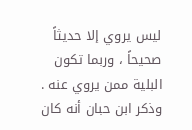ليس يروي إلا حديثاً صحيحاً ، وربما تكون البلية ممن يروي عنه . وذكر ابن حبان أنه كان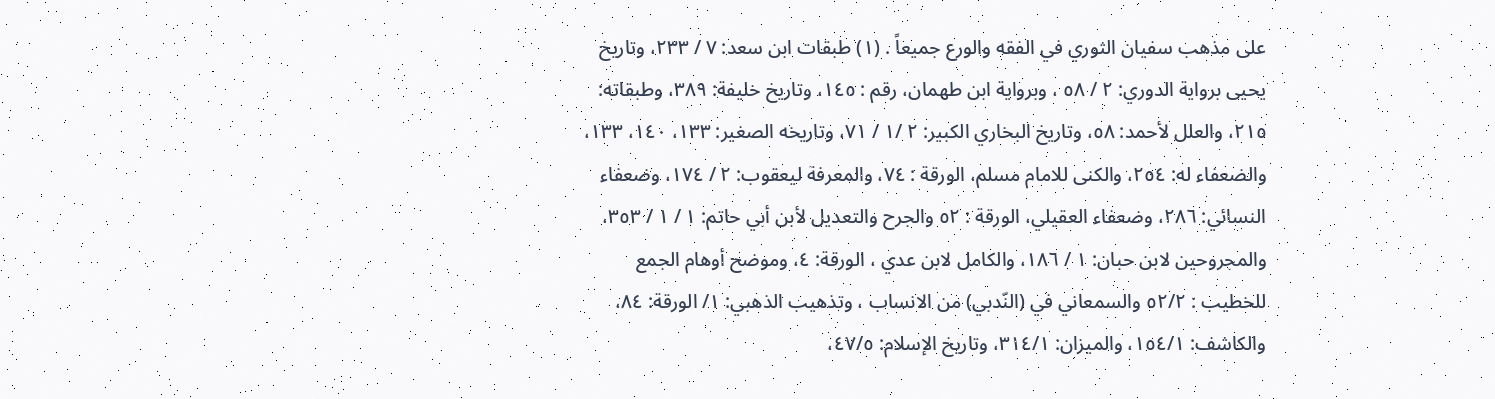على مذهب سفيان الثوري في الفقه والورع جميعاً . (١) طبقات ابن سعد: ٧ / ٢٣٣، وتاريخ يحيى برواية الدوري: ٢ / ٥٨ ، وبرواية ابن طهمان، رقم : ١٤٥، وتاريخ خليفة: ٣٨٩، وطبقاته: ٢١٥، والعلل لأحمد: ٥٨، وتاريخ البخاري الكبير: ٢ /١ / ٧١، وتاريخه الصغير: ١٣٣، ١٤٠، ١٣٣، والضعفاء له: ٢٥٤، والكنى للامام مسلم، الورقة : ٧٤، والمعرفة ليعقوب: ٢ / ١٧٤، وضعفاء النسائي: ٢٨٦، وضعفاء العقيلي، الورقة : ٥٢ والجرح والتعديل لأبن أبي حاتم: ١ / ١ / ٣٥٣، والمجروحين لابن حبان: ١ / ١٨٦، والكامل لابن عدي ، الورقة: ٤، وموضح أوهام الجمع للخطيب : ٥٢/٢ والسمعاني في (النّدبي) من الانساب ، وتذهيب الذهبي: ١/ الورقة: ٨٤، والكاشف: ١٥٤/١، والميزان: ٣١٤/١، وتاريخ الإسلام: ٤٧/٥،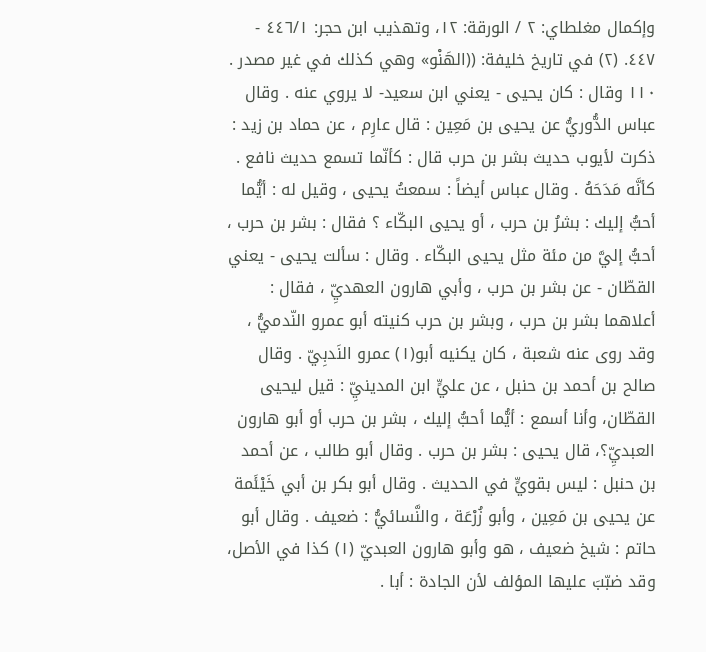وإكمال مغلطاي: ٢ / الورقة: ١٢، وتهذيب ابن حجر: ٤٤٦/١ - ٤٤٧. (٢) في تاريخ خليفة: ((الھَنْو» وهي كذلك في غير مصدر . ١١٠ وقال : کان یحیی - يعني ابن سعید- لا يروي عنه . وقال عباس الدُّوريُّ عن يحيى بن مَعِين : قال عارِم ، عن حماد بن زيد : ذكرت لأيوب حديث بشر بن حرب قال : كأنّما تسمع حديث نافع . كأنَّه مَدَحَهُ . وقال عباس أيضاً : سمعتُ يحيى ، وقيل له : أيُّما أحبُّ إليك : بشرُ بن حرب ، أو يحيى البكّاء ؟ فقال : بشر بن حرب ، أحبُّ إليَّ من مئة مثل يحيى البكّاء . وقال : سألت يحيى - يعني القطّان - عن بشر بن حرب ، وأبي هارون العهديِّ ، فقال : أعلاهما بشر بن حرب ، وبشر بن حرب کنیته أبو عمرو النّدميُّ ، وقد روى عنه شعبة ، كان يكنيه أبو(١) عمرو النَدبِيّ . وقال صالح بن أحمد بن حنبل ، عن عليٍّ ابن المدينيِّ : قيل ليحيى القطّان، وأنا أسمع : أيُّما أحبُّ إليك ، بشر بن حرب أو أبو هارون العبديِّ؟، قال يحيى : بشر بن حرب . وقال أبو طالب ، عن أحمد بن حنبل : ليس بقويٍّ في الحدیث . وقال أبو بكر بن أبي خَيْئَمة عن يحيى بن مَعِين ، وأبو زُرْعَة ، والنَّسائيُّ : ضعيف . وقال أبو حاتم : شيخ ضعيف ، هو وأبو هارون العبديّ (١) كذا في الأصل، وقد ضبّبَ عليها المؤلف لأن الجادة : أبا .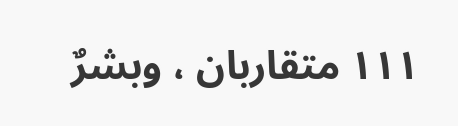١١١ متقاربان ، وبشرٌ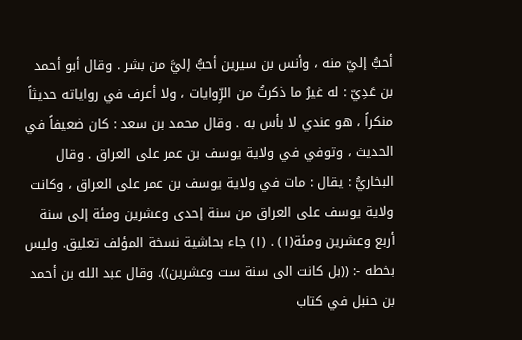أحبُّ إليّ منه ، وأنس بن سيرين أحبُّ إليَّ من بشر . وقال أبو أحمد بن عَدِيّ : له غيرُ ما ذكرتُ من الرِّوايات ، ولا أعرف في رواياته حديثاً منكراً ، هو عندي لا بأس به . وقال محمد بن سعد : كان ضعيفاً في الحديث ، وتوفي في ولاية يوسف بن عمر على العراق . وقال البخاريُّ : يقال : مات في ولاية يوسف بن عمر على العراق ، وكانت ولاية يوسف على العراق من سنة إحدى وعشرين ومئة إلى سنة أربع وعشرين ومئة(١) . (١) جاء بحاشية نسخة المؤلف تعليق. وليس بخطه -: ((بل كانت الى سنة ست وعشرين)). وقال عبد الله بن أحمد بن حنبل في كتاب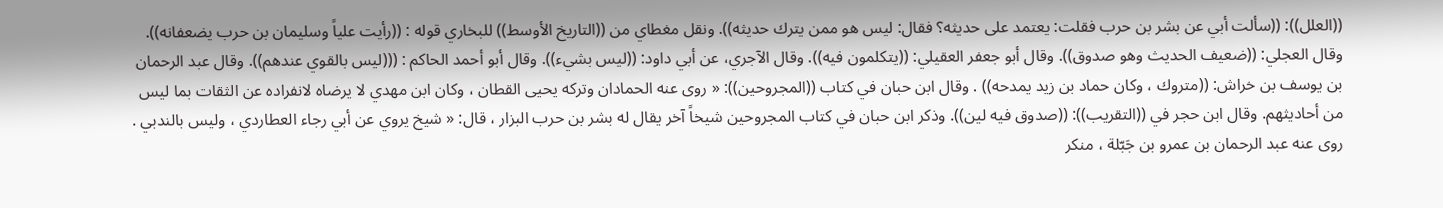((العلل)): ((سألت أبي عن بشر بن حرب فقلت: يعتمد على حديثه؟ فقال: ليس هو ممن يترك حديثه)). ونقل مغطاي من ((التاريخ الأوسط)) للبخاري قوله : ((رأيت علياً وسليمان بن حرب يضعفانه)). وقال العجلي: ((ضعيف الحديث وهو صدوق)). وقال أبو جعفر العقيلي: ((يتكلمون فيه)). وقال الآجري، عن أبي داود: ((ليس بشيء)). وقال أبو أحمد الحاكم : (((ليس بالقوي عندهم)). وقال عبد الرحمان بن يوسف بن خراش: ((متروك ، وكان حماد بن زيد يمدحه)) . وقال ابن حبان في كتاب ((المجروحين)): « روى عنه الحمادان وتركه يحيى القطان ، وكان ابن مهدي لا يرضاه لانفراده عن الثقات بما ليس من أحاديثهم. وقال ابن حجر في ((التقريب)): ((صدوق فيه لين)). وذكر ابن حبان في كتاب المجروحين شيخاً آخر يقال له بشر بن حرب البزار ، قال: « شيخ يروي عن أبي رجاء العطاردي ، وليس بالندبي . روى عنه عبد الرحمان بن عمرو بن جَبّلة ، منكر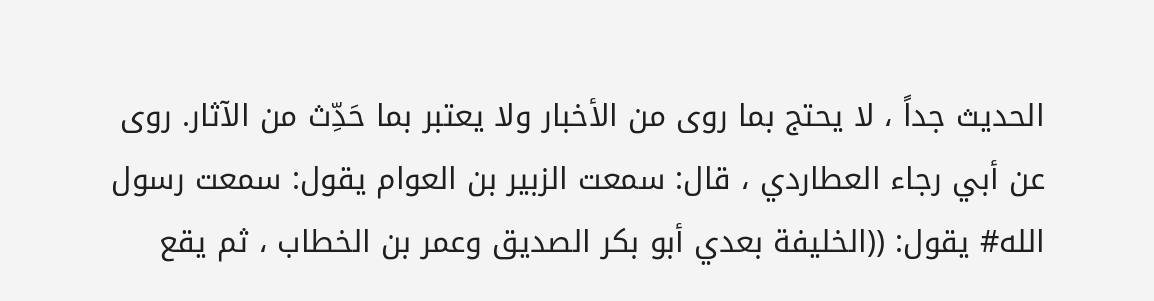الحديث جداً ، لا يحتج بما روى من الأخبار ولا يعتبر بما حَدِّث من الآثار. روى عن أبي رجاء العطاردي ، قال: سمعت الزبير بن العوام يقول: سمعت رسول الله# يقول: ((الخليفة بعدي أبو بكر الصديق وعمر بن الخطاب ، ثم يقع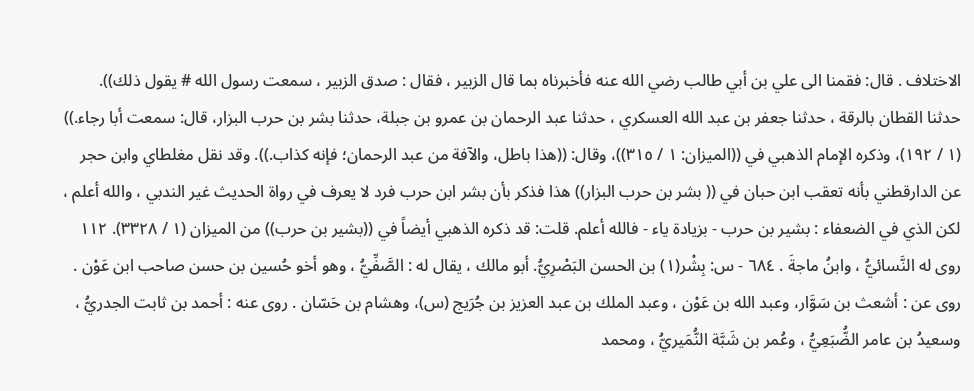الاختلاف . قال: فقمنا الى علي بن أبي طالب رضي الله عنه فأخبرناه بما قال الزبير ، فقال : صدق الزبير ، سمعت رسول الله # يقول ذلك)). حدثنا القطان بالرقة ، حدثنا جعفر بن عبد الله العسكري ، حدثنا عبد الرحمان بن عمرو بن جبلة، حدثنا بشر بن حرب البزار، قال: سمعت أبا رجاء.)) (١ / ١٩٢)، وذكره الإمام الذهبي في ((الميزان: ١ / ٣١٥))، وقال: ((هذا باطل، والآفة من عبد الرحمان؛ فإنه كذاب.)). وقد نقل مغلطاي وابن حجر عن الدارقطني بأنه تعقب ابن حبان في (( بشر بن حرب البزار)) هذا فذكر بأن بشر ابن حرب فرد لا يعرف في رواة الحديث غير الندبي ، والله أعلم ، لكن الذي في الضعفاء : بشير بن حرب - بزيادة ياء - فالله أعلم. قلت: قد ذكره الذهبي أيضاً في ((بشير بن حرب)) من الميزان (١ / ٣٣٢٨). ١١٢ روى له النَّسائيُّ ، وابنُ ماجةَ . ٦٨٤ - س: بِشْر(١) بن الحسن البَصْرِيُّ. أبو مالك ، يقال له : الصَّفِّيُّ ، وهو أخو حُسين بن حسن صاحب ابن عَوْن . روى عن : أشعث بن سَوَّار، وعبد الله بن عَوْن ، وعبد الملك بن عبد العزيز بن جُرَيج (س)، وهشام بن حَسّان . روى عنه : أحمد بن ثابت الجدريُّ ، وسعیدُ بن عامر الضُّبَعِيُّ ، وعُمر بن شَبَّة النُّمَيريُّ ، ومحمد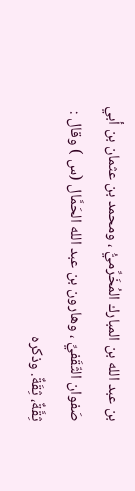بن عبد الله بن المبارك المُخَرِّميُّ ، ومحمد بن عثمان بن أبي صَفوان الثّقَفيِّ ، وهارون بن عبد الله الحَمَّال (س ) وقال : ثِقَّةٌ، ثِقَةٌ. وذكره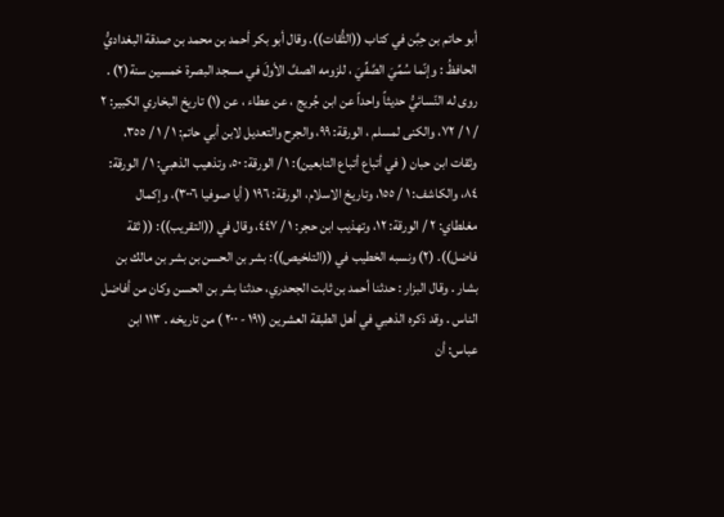أبو حاتم بن حِبَّن في كتاب ((الثُّقات)). وقال أبو بكر أحمد بن محمد بن صدقة البغداديُّ الحافظُ : وإنّما سُمِّيَ الصَّفِّيَ ، للزومه الصفَّ الأولَ في مسجد البصرة خمسين سنة(٢) . روى له النّسائيُّ حديثاً واحداً عن ابن جُريج ، عن عطاء ، عن (١) تاريخ البخاري الكبير: ٢ / ١ / ٧٢، والكنى لمسلم ، الورقة: ٩٩، والجرح والتعديل لابن أبي حاتم: ١ / ١ / ٣٥٥، وثقات ابن حبان ( في أتباع أتباع التابعين): ١ / الورقة: ٥٠، وتذهيب الذهبي: ١ / الورقة: ٨٤، والكاشف: ١ / ١٥٥، وتاريخ الاسلام، الورقة: ١٩٦ ( أيا صوفيا ٣٠٠٦)، وإكمال مغلطاي: ٢ / الورقة: ١٢، وتهذيب ابن حجر: ١ / ٤٤٧، وقال في ((التقريب)): (( ثقة فاضل)). (٢) ونسبه الخطيب في ((التلخيص)): بشر بن الحسن بن بشر بن مالك بن بشار . وقال البزار : حدثنا أحمد بن ثابت الجحدري، حدثنا بشر بن الحسن وكان من أفاضل الناس . وقد ذكره الذهبي في أهل الطبقة العشرين (١٩١ - ٢٠٠ ) من تاريخه . ١١٣ ابن عباس: أن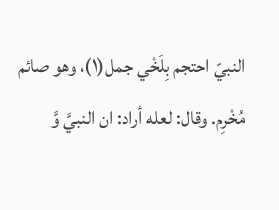النبيّ احتجم بِلَخْي جمل(١)، وهو صائم مُخْرِم. وقال: لعله أراد: ان النبيَّ وَّ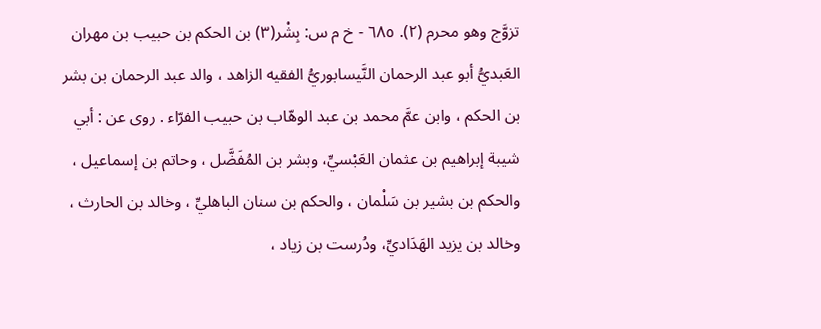تزوَّج وهو محرم (٢). ٦٨٥ - خ م س: بِشْر(٣) بن الحكم بن حبيب بن مهران العَبديُّ أبو عبد الرحمان النَّيسابوريُّ الفقيه الزاهد ، والد عبد الرحمان بن بشر بن الحكم ، وابن عمَّ محمد بن عبد الوهّاب بن حبيب الفرّاء . روى عن : أبي شيبة إبراهيم بن عثمان العَبْسيِّ، وبشر بن المُفَضَّل ، وحاتم بن إسماعيل ، والحكم بن بشير بن سَلْمان ، والحكم بن سنان الباهليِّ ، وخالد بن الحارث ، وخالد بن یزید الهَدَاديِّ، ودُرست بن زياد ،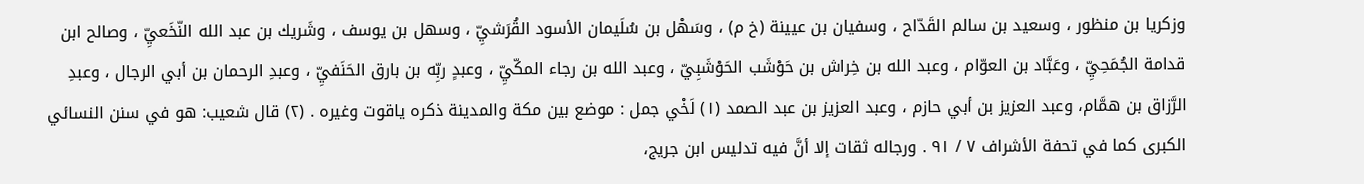وزكريا بن منظور ، وسعيد بن سالم القَدّاح ، وسفيان بن عيينة (خ م) ، وسَهْل بن سُلَيمان الأسود القُرَشيِّ ، وسهل بن يوسف ، وشَريك بن عبد الله النّخَعيِّ ، وصالح ابن قدامة الجُمَحِيِّ ، وعَبَّاد بن العوّام ، وعبد الله بن خِراش بن حَوْشَب الحَوْشَبِيّ ، وعبد الله بن رجاء المكّيِّ ، وعبدٍ ربِّه بن بارق الحَنَفيِّ ، وعبدِ الرحمان بن أبي الرجال ، وعبدِ الرَّزاق بن همَّام، وعبد العزيز بن أبي حازم ، وعبد العزيز بن عبد الصمد (١) لَخْي جمل : موضع بين مكة والمدينة ذكره ياقوت وغيره . (٢) قال شعيب: هو في سنن النسائي الكبرى كما في تحفة الأشراف ٧ / ٩١ . ورجاله ثقات إلا أنَّ فيه تدليس ابن جريج،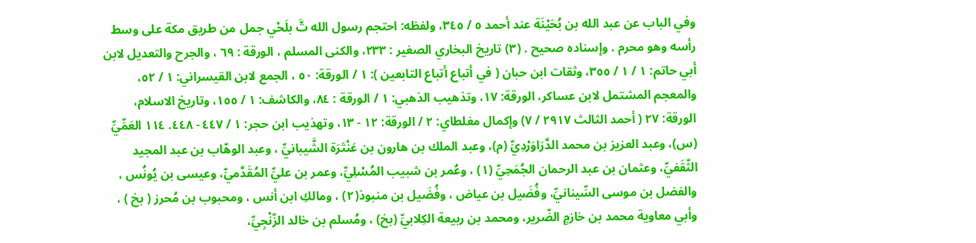وفي الباب عن عبد الله بن بُحَيْنَة عند أحمد ٥ / ٣٤٥، ولفظه: احتجم رسول الله تَّ بلَحْي جمل من طريق مكة على وسط رأسه وهو محرم . وإسناده صحيح . (٣) تاريخ البخاري الصغير : ٢٣٣، والكنى المسلم ، الورقة : ٦٩ ، والجرح والتعديل لابن أبي حاتم: ١ / ١ / ٣٥٥، وثقات ابن حبان ( في أتباع أتباع التابعين ): ١ / الورقة: ٥٠ ، الجمع لابن القيسراني: ١ / ٥٢، والمعجم المشتمل لابن عساكر، الورقة: ١٧، وتذهيب الذهبي: ١ / الورقة : ٨٤، والكاشف: ١ / ١٥٥، وتاريخ الاسلام، الورقة: ٢٧ ( أحمد الثالث ٢٩١٧ / ٧) وإكمال مغلطاي: ٢ / الورقة: ١٢ - ١٣، وتهذيب ابن حجر: ١ / ٤٤٧ - ٤٤٨. ١١٤ العَمِّيِّ (س)، وعبد العزيز بن محمد الدَّرَاوَرْدِيِّ (م)، وعبد الملك بن هارون بن عَنْتَرَة الشَّيبانيِّ ، وعبد الوهّاب بن عبد المجيد الثّقَفيِّ، وعثمان بن عبد الرحمان الجُمَحِيِّ (١) ، وعُمر بن شبيب المُسْلِيِّ، وعمر بن عليِّ المُقَدَّميِّ، وعيسى بن يُونُس ، والفضل بن موسى السِّينانيِّ، وفُضَيل بن عياض ، وفُضَيل بن منبوذ(٢) ، ومالكِ ابن أنس ، ومحبوب بن مُحرز ( بخ ) ، وأبي معاوية محمد بن خازمٍ الضّرير، ومحمد بن ربيعة الكِلابيِّ (بخ) ، ومُسلم بن خالد الزّنْجِيِّ،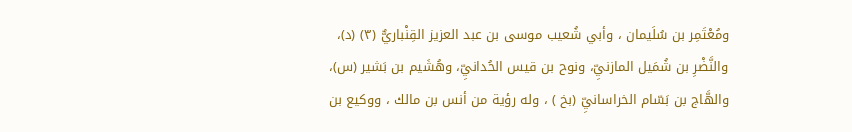ومُعْتَمِر بن سُلَيمان ، وأبي شُعيب موسى بن عبد العزيز القِنْباريٌّ (٣) (د)، والنَّضْرِ بن شُمَيل المازنيِّ، ونوح بن قيس الحُدانيِّ، وهُشَيم بن بَشير (س)، والهَّاج بن بَسّام الخراسانيِّ (بخ ) ، وله رؤية من أنس بن مالك ، ووكيع بن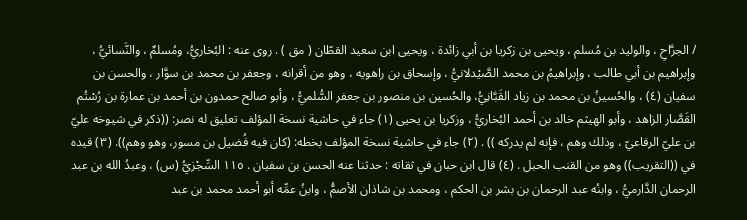/ الجرَّاحِ ، والوليد بن مُسلم ، ويحيى بن زكريا بن أبي زائدة ، ويحيى ابن سعيد القطّان ( مق ) . روى عنه : البُخاريُّ، ومُسلمٌ ، والنَّسائيُّ ، وإبراهيم بن أبي طالب ، وإبراهيمُ بن محمد الصَّيْدلانيُّ ، وإسحاق بن راهويه ، وهو من أقرانه ، وجعفر بن محمد بن سوَّار ، والحسن بن سفيان (٤) ، والحُسينُ بن محمد بن زياد القَبَّانِيُّ، والحُسين بن منصور بن جعفر السُّلميُّ ، وأبو صالح حمدون بن أحمد بن عمارة بن رُسْتُم القَصَّار الزاهد ، وأبو الهيثم خالد بن أحمد البُخاريُّ ، وزكريا بن يحيى (١) جاء في حاشية نسخة المؤلف تعليق له نصر: ((ذكر في شيوخه عليّ بن عليّ الرفاعيّ ، وذلك وهم ، فإنه لم يدركه )) . (٢) جاء في حاشية نسخة المؤلف بخطه: (كان فيه فُضيل بن مسور، وهو وهم)). (٣) قيده في ((التقريب)) وهو من القنب الحبل . (٤) قال ابن حبان في ثقاته : حدثنا عنه الحسن بن سفيان . ١١٥ السِّجْزيُّ (س) ، وعبدُ الله بن عبد الرحمان الدَّارميُّ ، وابنُه عبد الرحمان بن بشر بن الحكم ، ومحمد بن شاذان الأصمُّ ، وابنُ عمِّه أبو أحمد محمد بن عبد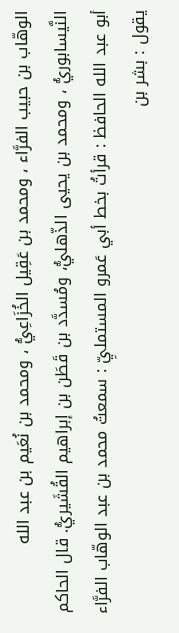الوهّاب بن حبيب الفرَّاء ، ومحمد بن عَقِيل الخُزَاعِيُّ ، ومحمد بن نُعَيم بن عبد الله النَّيسابوريُّ ، ومحمد بن يحيى الذّهليُّ، ومُسدَّد بن قَطَن بن إبراهيم القُشَيريُّ. قال الحاكم أبو عبد الله الحافظ : قرأتُ بخط أبي عَمرو المستمليِّ : سمعتُ محمد بن عبد الوهّاب الفرَّاء يقول : بشر بن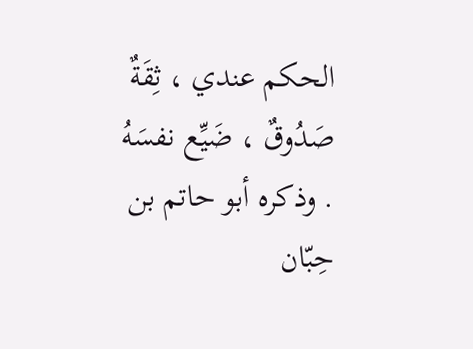الحكم عندي ، ثِقَةٌ صَدُوقٌ ، ضَيِّع نفسَهُ . وذكره أبو حاتم بن حِبّان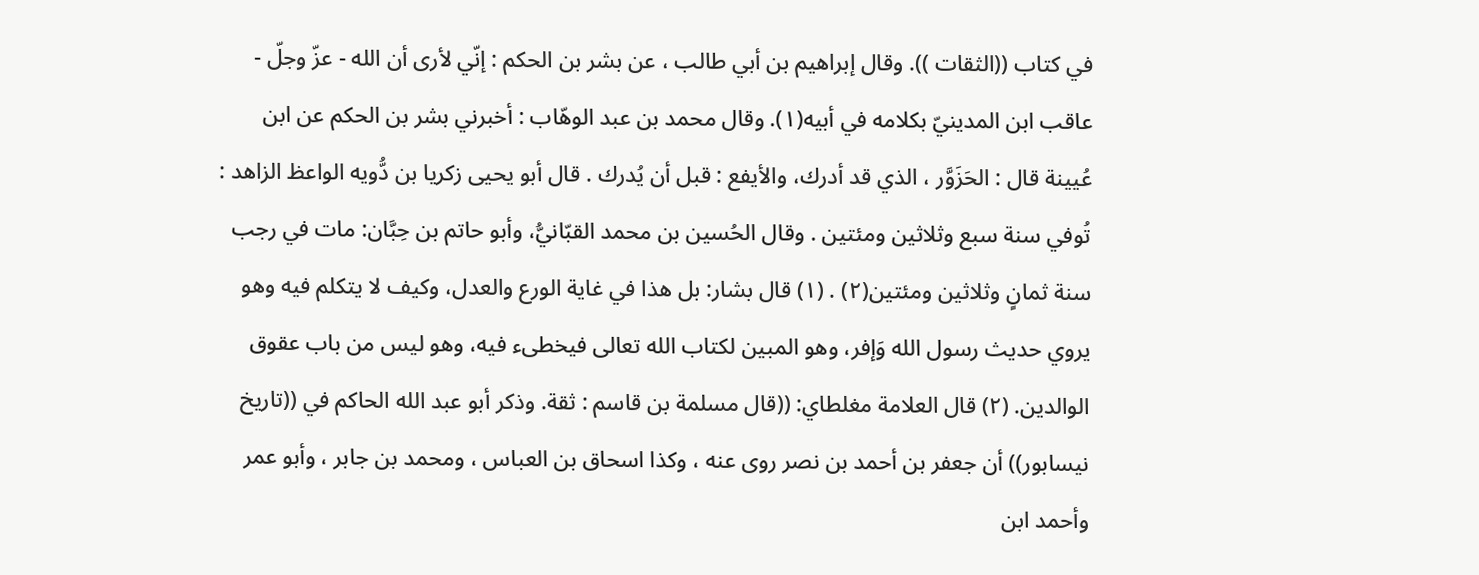في كتاب ((الثقات )). وقال إبراهيم بن أبي طالب ، عن بشر بن الحكم : إنّي لأرى أن الله - عزّ وجلّ - عاقب ابن المدينيّ بكلامه في أبيه(١). وقال محمد بن عبد الوهّاب : أخبرني بشر بن الحكم عن ابن عُيينة قال : الحَزَوَّر ، الذي قد أدرك، والأيفع : قبل أن يُدرك . قال أبو يحيى زكريا بن دُّويه الواعظ الزاهد : تُوفي سنة سبع وثلاثین ومئتين . وقال الحُسين بن محمد القبّانيُّ، وأبو حاتم بن حِبَّان: مات في رجب سنة ثمانٍ وثلاثين ومئتين(٢) . (١) قال بشار: بل هذا في غاية الورع والعدل، وكيف لا يتكلم فيه وهو يروي حديث رسول الله وَإفر، وهو المبين لكتاب الله تعالى فيخطىء فيه، وهو ليس من باب عقوق الوالدين. (٢) قال العلامة مغلطاي: ((قال مسلمة بن قاسم : ثقة. وذكر أبو عبد الله الحاكم في ((تاريخ نيسابور)) أن جعفر بن أحمد بن نصر روى عنه ، وكذا اسحاق بن العباس ، ومحمد بن جابر ، وأبو عمر وأحمد ابن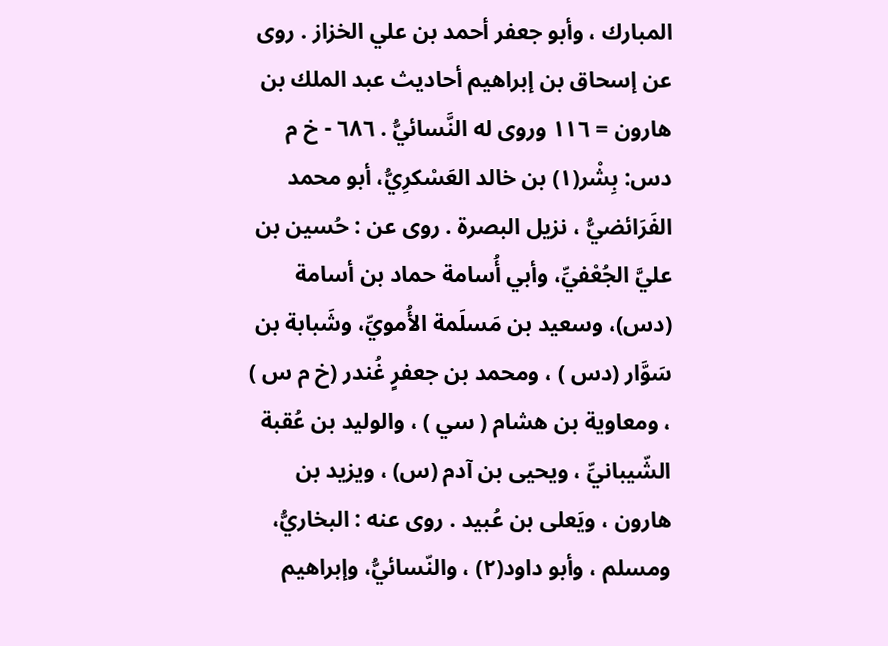المبارك ، وأبو جعفر أحمد بن علي الخزاز . روى عن إسحاق بن إبراهيم أحاديث عبد الملك بن هارون = ١١٦ وروى له النَّسائيُّ . ٦٨٦ - خ م دس: بِشْر(١) بن خالد العَسْكرِيُّ، أبو محمد الفَرَائضيُّ ، نزيل البصرة . روى عن : حُسين بن عليَّ الجُعْفيِّ، وأبي أُسامة حماد بن أسامة (دس)، وسعيد بن مَسلَمة الأُمويِّ، وشَبابة بن سَوَّار (دس ) ، ومحمد بن جعفرٍ غُندر (خ م س ) ، ومعاوية بن هشام ( سي ) ، والوليد بن عُقبة الشّيبانيِّ ، ويحيى بن آدم (س) ، ويزيد بن هارون ، ويَعلى بن عُبيد . روى عنه : البخاريُّ، ومسلم ، وأبو داود(٢) ، والنّسائيُّ، وإبراهيم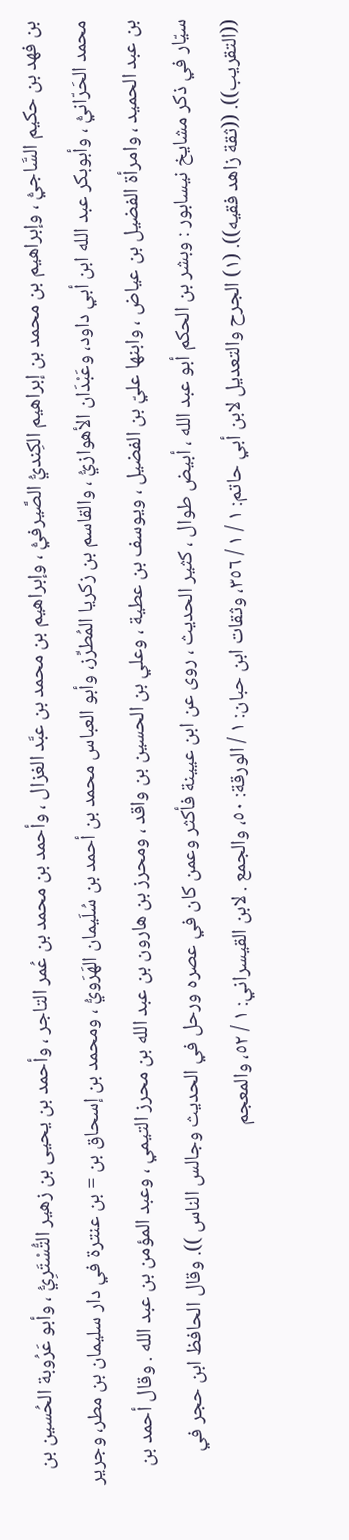بن فهد بن حكيم السَّاجيُّ ، وإبراهيم بن محمد بن إبراهيم الكِنديُّ الصَّيرفيُّ ، وإبراهيم بن محمد بن عبَّد الغزال ، وأحمد بن محمد بن عُمر التاجر ، وأحمد بن يحيى بن زهير التُّسْتَرِيُّ ، وأبو عَرُوبة الحُسين بن محمد الحَرّانيُّ ، وأبوبكر عبد الله ابن أبي داود، وعَبْدَان الأهوازيُّ ، والقاسم بن زكريا المُطرِّز، وأبو العباس محمد بن أحمد بن سُلَیمان الھَرَويُّ ، ومحمد بن إسحاق بن = بن عنترة في دار سليمان بن مطر، وجرير بن عبد الحميد ، وامرأة الفضيل بن عياض ، وابنها عليّ بن الفضيل ، ويوسف بن عطية ، وعلي بن الحسين بن واقد ، ومحرز بن هارون بن عبد الله بن محرز التيمي ، وعبد المؤمن بن عبد الله . وقال أحمد بن سیّار في ذكر مشايخ نيسابور : وبشر بن الحكم أبو عبد الله ، أبيض طوال ، كثير الحديث ، روى عن ابن عيينة فأكثر وعمن كان في عصره ورحل في الحديث وجالس الناس )). وقال الحافظ ابن حجر في ((التقريب)). ((ثقة زاهد فقيه)). (١) الجرح والتعديل لابن أبي حاتم: ١ / ١ / ٣٥٦، وثقات ابن حبان: ١ / الورقة: ٥٠، والجمع . لابن القيسراني: ١ / ٥٢، والمعجم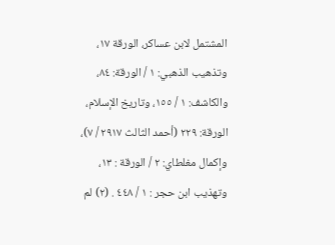المشتمل لابن عساكر، الورقة ١٧، وتذهيب الذهبي: ١ / الورقة: ٨٤، والكاشف: ١ / ١٥٥، وتاريخ الإسلام، الورقة: ٢٢٩ (أحمد الثالث ٢٩١٧ / ٧)، وإكمال مغلطاي: ٢ / الورقة : ١٣، وتهذيب ابن حجر : ١ / ٤٤٨ . (٢) لم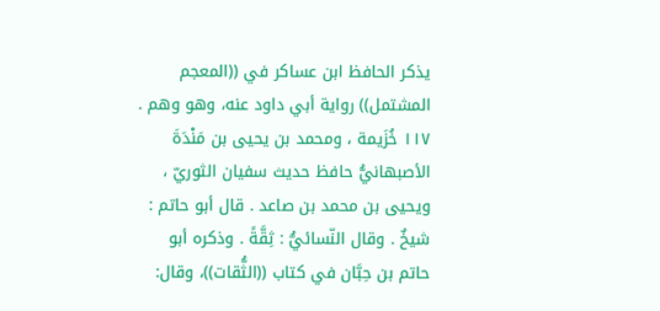يذكر الحافظ ابن عساكر في ((المعجم المشتمل)) رواية أبي داود عنه، وهو وهم . ١١٧ خُزَيمة ، ومحمد بن يحيى بن مَنْدَةَ الأصبهانيُّ حافظ حديث سفيان الثوريّ ، ویحیی بن محمد بن صاعد . قال أبو حاتم : شيخٌ . وقال النّسائيُّ : ثِقَّةً . وذكره أبو حاتم بن حِبَّان في كتاب ((الثُّقات))، وقال: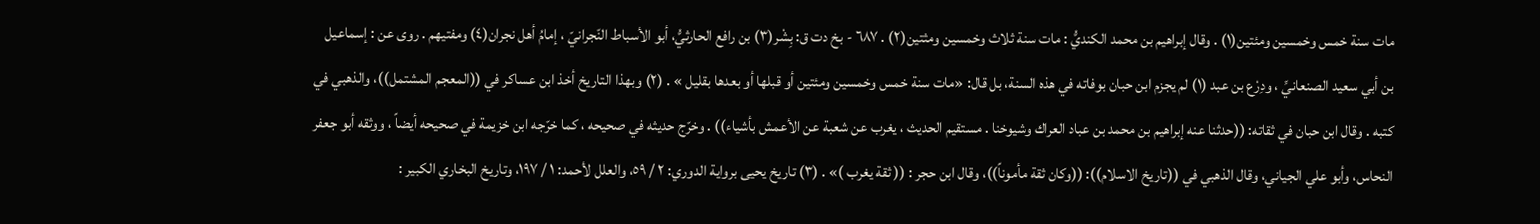مات سنة خمس وخمسين ومئتين(١) . وقال إبراهيم بن محمد الكنديُّ : مات سنة ثلاث وخمسين ومثتين(٢) . ٦٨٧ - بخ دت ق: بِشْر(٣) بن رافع الحارثيُّ، أبو الأسباط النّجرانيّ ، إمامُ أهل نجران(٤) ومفتيهم . روى عن : إسماعيل بن أبي سعيد الصنعانيِّ ، ودِرْع بن عبد (١) لم يجزم ابن حبان بوفاته في هذه السنة، بل قال: «مات سنة خمس وخمسين ومئتين أو قبلها أو بعدها بقليل » . (٢) وبهذا التاريخ أخذ ابن عساكر في ((المعجم المشتمل))، والذهبي في كتبه . وقال ابن حبان في ثقاته: ((حدثنا عنه إبراهيم بن محمد بن عباد العراك وشيوخنا . مستقيم الحديث ، يغرب عن شعبة عن الأعمش بأشياء)) . وخرّج حديثه في صحيحه ، كما خرّجه ابن خزيمة في صحيحه أيضاً ، ووثقه أبو جعفر النحاس، وأبو علي الجياني، وقال الذهبي في ((تاريخ الاسلام)): ((وكان ثقة مأموناً))، وقال ابن حجر : (( ثقة يغرب )» . (٣) تاريخ يحيى برواية الدوري: ٢ / ٥٩، والعلل لأحمد: ١ / ١٩٧، وتاريخ البخاري الكبير :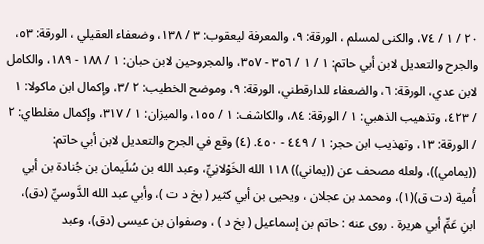٢٠ / ١ / ٧٤، والكنى لمسلم ، الورقة: ٩، والمعرفة ليعقوب: ٣ / ١٣٨، وضعفاء العقيلي ، الورقة: ٥٣، والجرح والتعديل لابن أبي حاتم: ١ / ١ / ٣٥٦ - ٣٥٧، والمجروحين لابن حبان: ١ / ١٨٨ - ١٨٩، والكامل لابن عدي، الورقة: ٦، والضعفاء للدارقطني، الورقة: ٩، وموضح الخطيب: ٢ /٣، وإكمال ابن ماكولا: ١ / ٤٢٣، وتذهيب الذهبي: ١ / الورقة: ٨٤، والكاشف: ١ / ١٥٥، والميزان: ١ / ٣١٧، وإكمال مغلطاي: ٢ / الورقة: ١٣، وتهذيب ابن حجر: ١ / ٤٤٩ - ٤٥٠. (٤) وقع في الجرح والتعديل لابن أبي حاتم: ((يمامي))، ولعله مصحف عن ((يماني)) ١١٨ الله الخَوْلانِيِّ، وعبد الله بن سُلَيمان بن جُنادة بن أبي أُمية (دت ق)(١)، ومحمد بن عجلان ، ویحیی بن أبي کثیر ( بخ د ت )، وأبي عبد الله الدَّوسيِّ (دق)، ابنِ عَمِّ أبي هريرة . روی عنه : حاتم بن إسماعيل ( بخ د ) ، وصفوان بن عیسی (دق)، وعبد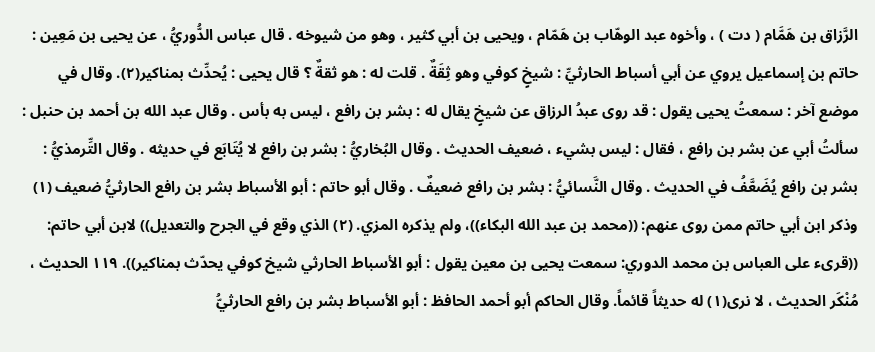الرَّزاق بن هَمَّام ( دت ) ، وأخوه عبد الوهّاب بن هَمّام ، ويحيى بن أبي كثير ، وهو من شيوخه . قال عباس الدُّوريُّ ، عن یحیی بن مَعِین : حاتم بن إسماعيل يروي عن أبي أسباط الحارثيِّ : شيخٍ كوفي وهو ثِقَةٌ . قلت له : هو ثقةٌ ؟ قال يحيى : يُحدِّث بمناكير(٢). وقال في موضع آخر : سمعتُ يحيى يقول : قد روى عبدُ الرزاق عن شيخٍ يقال له : بشر بن رافع ، ليس به بأس . وقال عبد الله بن أحمد بن حنبل : سألتُ أبي عن بشر بن رافع ، فقال : ليس بشيء ، ضعيف الحديث . وقال البُخاريُّ : بشر بن رافع لا يُتَابَع في حديثه . وقال التِّرمذيُّ : بشر بن رافع يُضَعَّفُ في الحديث . وقال النَّسائيُّ : بشر بن رافع ضعيفٌ . وقال أبو حاتم : أبو الأسباط بشر بن رافع الحارثيُّ ضعيف (١) وذكر ابن أبي حاتم ممن روى عنهم: ((محمد بن عبد الله البكاء))، ولم يذكره المزي. (٢) الذي وقع في الجرح والتعديل)) لابن أبي حاتم: ((قرىء على العباس بن محمد الدوري: سمعت يحيى بن معين يقول : أبو الأسباط الحارثي شيخ كوفي يحدّث بمناكير)). ١١٩ الحديث ، مُنْكَر الحديث ، لا نرى(١) له حديثاً قائماً. وقال الحاكم أبو أحمد الحافظ : أبو الأسباط بشر بن رافع الحارثيُّ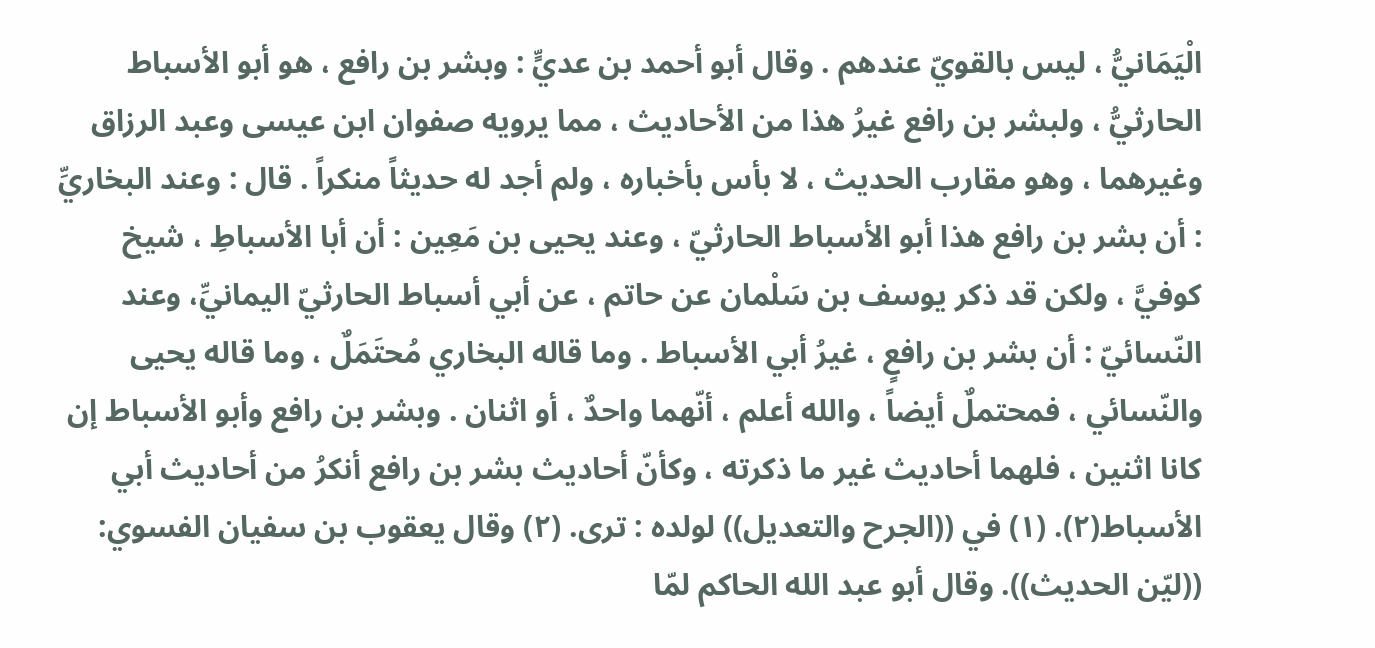الْيَمَانيُّ ، ليس بالقويّ عندهم . وقال أبو أحمد بن عديٍّ : وبشر بن رافع ، هو أبو الأسباط الحارثيُّ ، ولبشر بن رافع غيرُ هذا من الأحاديث ، مما يرويه صفوان ابن عیسی وعبد الرزاق وغيرهما ، وهو مقارب الحديث ، لا بأس بأخباره ، ولم أجد له حديثاً منكراً . قال : وعند البخاريِّ : أن بشر بن رافع هذا أبو الأسباط الحارثيّ ، وعند يحيى بن مَعِين : أن أبا الأسباطِ ، شيخ كوفيَّ ، ولكن قد ذكر يوسف بن سَلْمان عن حاتم ، عن أبي أسباط الحارثيّ اليمانيِّ، وعند النّسائيّ : أن بشر بن رافعٍ ، غيرُ أبي الأسباط . وما قاله البخاري مُحتَمَلٌ ، وما قاله يحيى والنّسائي ، فمحتملٌ أيضاً ، والله أعلم ، أنّهما واحدٌ ، أو اثنان . وبشر بن رافع وأبو الأسباط إن کانا اثنین ، فلهما أحاديث غير ما ذكرته ، وكأنّ أحاديث بشر بن رافع أنكرُ من أحاديث أبي الأسباط(٢). (١) في ((الجرح والتعديل)) لولده : ترى. (٢) وقال يعقوب بن سفيان الفسوي: ((ليّن الحديث)). وقال أبو عبد الله الحاكم لمّا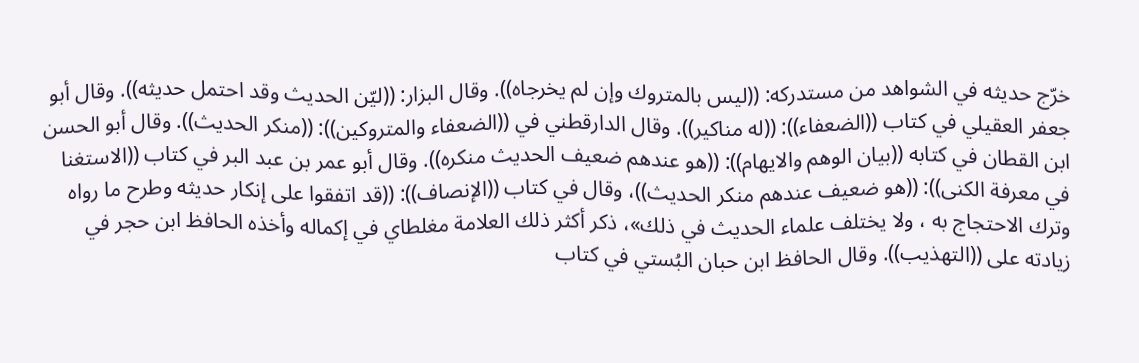خرّج حديثه في الشواهد من مستدركه: ((ليس بالمتروك وإن لم يخرجاه)). وقال البزار: ((ليّن الحديث وقد احتمل حديثه)). وقال أبو جعفر العقيلي في كتاب ((الضعفاء)): ((له مناكير)). وقال الدارقطني في ((الضعفاء والمتروكين)): ((منكر الحديث)). وقال أبو الحسن ابن القطان في كتابه ((بيان الوهم والايهام)): ((هو عندهم ضعيف الحديث منكره)). وقال أبو عمر بن عبد البر في كتاب ((الاستغنا في معرفة الكنى)): ((هو ضعيف عندهم منكر الحديث))، وقال في كتاب ((الإنصاف)): ((قد اتفقوا على إنكار حديثه وطرح ما رواه وترك الاحتجاج به ، ولا يختلف علماء الحديث في ذلك»، ذكر أكثر ذلك العلامة مغلطاي في إكماله وأخذه الحافظ ابن حجر في زيادته على ((التهذيب)). وقال الحافظ ابن حبان البُستي في كتاب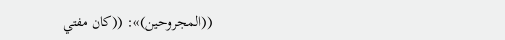((المجروحين)»: ((كان مفتي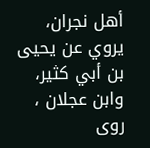أهل نجران، يروي عن يحيى بن أبي كثير، وابن عجلان ، روى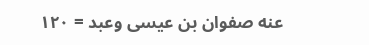عنه صفوان بن عيسى وعبد = ١٢٠